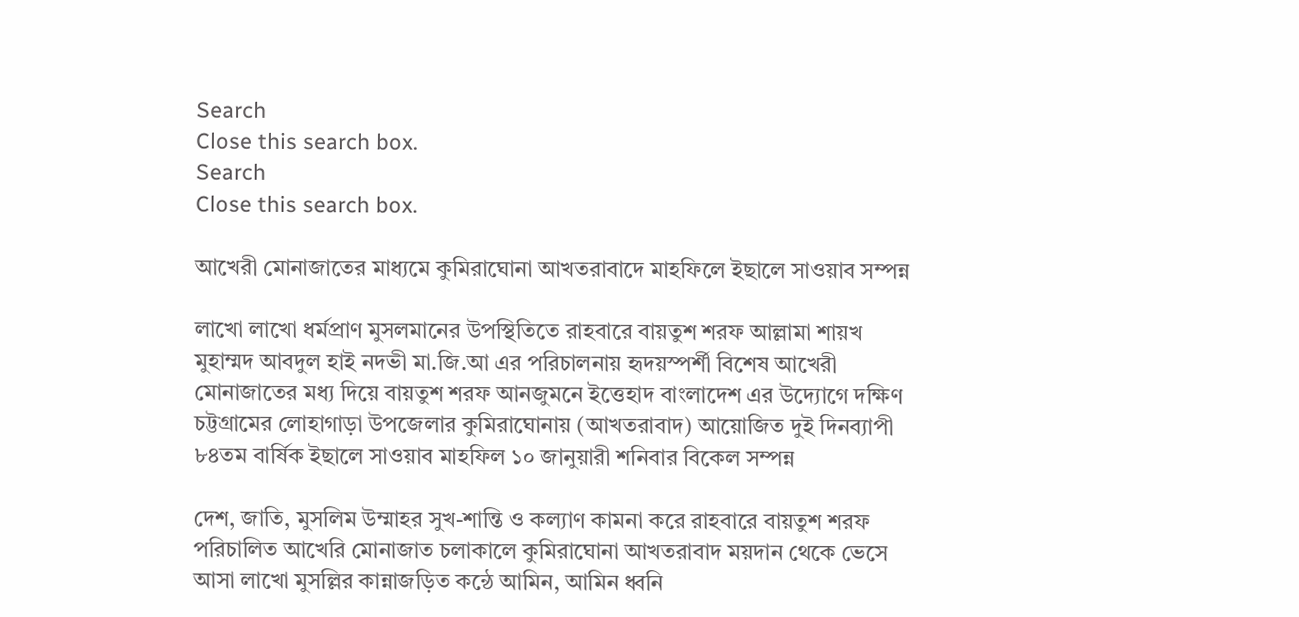Search
Close this search box.
Search
Close this search box.

আখেরী মোনাজাতের মাধ্যমে কুমিরাঘোনা আখতরাবাদে মাহফিলে ইছালে সাওয়াব সম্পন্ন

লাখো লাখো ধর্মপ্রাণ মুসলমানের উপস্থিতিতে রাহবারে বায়তুশ শরফ আল্লামা শায়খ মুহাম্মদ আবদুল হাই নদভী মা.জি.আ এর পরিচালনায় হৃদয়স্পর্শী বিশেষ আখেরী মোনাজাতের মধ্য দিয়ে বায়তুশ শরফ আনজুমনে ইত্তেহাদ বাংলাদেশ এর উদ্যোগে দক্ষিণ চট্টগ্রামের লোহাগাড়া উপজেলার কুমিরাঘোনায় (আখতরাবাদ) আয়োজিত দুই দিনব্যাপী ৮৪তম বার্ষিক ইছালে সাওয়াব মাহফিল ১০ জানুয়ারী শনিবার বিকেল সম্পন্ন

দেশ, জাতি, মুসলিম উম্মাহর সুখ-শান্তি ও কল্যাণ কামনা করে রাহবারে বায়তুশ শরফ পরিচালিত আখেরি মোনাজাত চলাকালে কুমিরাঘোনা আখতরাবাদ ময়দান থেকে ভেসে আসা লাখো মুসল্লির কান্নাজড়িত কন্ঠে আমিন, আমিন ধ্বনি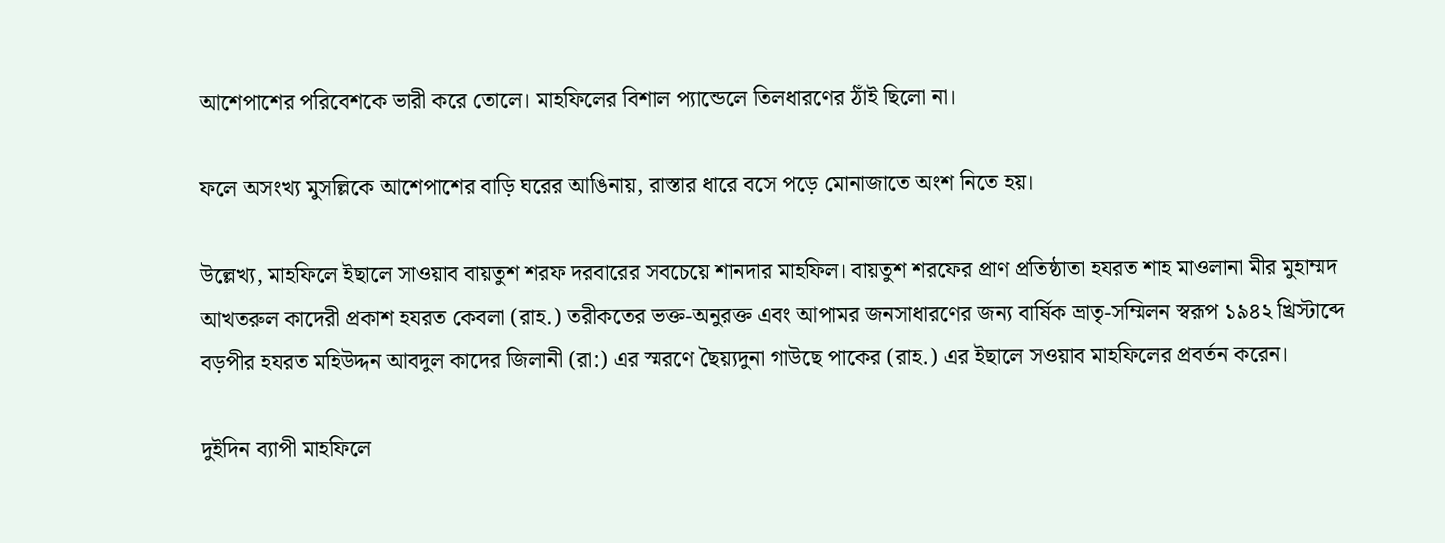আশেপাশের পরিবেশকে ভারী করে তোলে। মাহফিলের বিশাল প্যান্ডেলে তিলধারণের ঠাঁই ছিলো না।

ফলে অসংখ্য মুসল্লিকে আশেপাশের বাড়ি ঘরের আঙিনায়, রাস্তার ধারে বসে পড়ে মোনাজাতে অংশ নিতে হয়।

উল্লেখ্য, মাহফিলে ইছালে সাওয়াব বায়তুশ শরফ দরবারের সবচেয়ে শানদার মাহফিল। বায়তুশ শরফের প্রাণ প্রতিষ্ঠাতা হযরত শাহ মাওলানা মীর মুহাম্মদ আখতরুল কাদেরী প্রকাশ হযরত কেবলা (রাহ.) তরীকতের ভক্ত-অনুরক্ত এবং আপামর জনসাধারণের জন্য বার্ষিক ভ্রাতৃ-সম্মিলন স্বরূপ ১৯৪২ খ্রিস্টাব্দে বড়পীর হযরত মহিউদ্দন আবদুল কাদের জিলানী (রা:) এর স্মরণে ছৈয়্যদুনা গাউছে পাকের (রাহ.) এর ইছালে সওয়াব মাহফিলের প্রবর্তন করেন।

দুইদিন ব্যাপী মাহফিলে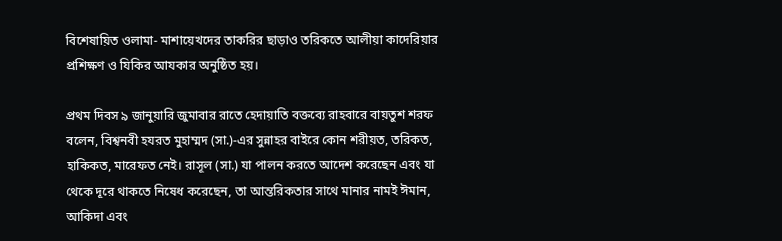বিশেষায়িত ওলামা- মাশায়েখদের তাকরির ছাড়াও তরিকতে আলীয়া কাদেরিয়ার প্রশিক্ষণ ও যিকির আযকার অনুষ্ঠিত হয়।

প্রথম দিবস ৯ জানুয়ারি জুমাবার রাতে হেদায়াতি বক্তব্যে রাহবারে বায়তুশ শরফ বলেন, বিশ্বনবী হযরত মুহাম্মদ (সা.)-এর সুন্নাহর বাইরে কোন শরীয়ত, তরিকত, হাকিকত, মারেফত নেই। রাসূল (সা.) যা পালন করতে আদেশ করেছেন এবং যা থেকে দূরে থাকতে নিষেধ করেছেন, তা আন্তরিকতার সাথে মানার নামই ঈমান, আকিদা এবং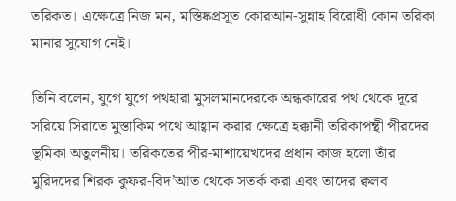তরিকত। এক্ষেত্রে নিজ মন, মস্তিষ্কপ্রসূত কোরআন-সুন্নাহ বিরোধী কোন তরিকা মানার সুযোগ নেই।

তিনি বলেন, যুগে যুগে পথহারা মুসলমানদেরকে অন্ধকারের পথ থেকে দূরে সরিয়ে সিরাতে মুস্তাকিম পথে আহ্বান করার ক্ষেত্রে হক্কানী তরিকাপন্থী পীরদের ভূমিকা অতুলনীয়। তরিকতের পীর-মাশায়েখদের প্রধান কাজ হলো তাঁর মুরিদদের শিরক কুফর-বিদ’আত থেকে সতর্ক করা এবং তাদের ক্বলব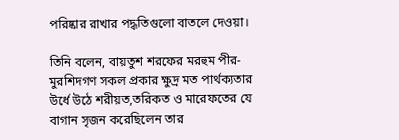পরিষ্কার রাখার পদ্ধতিগুলো বাতলে দেওয়া।

তিনি বলেন, বায়তুশ শরফের মরহুম পীর-মুরশিদগণ সকল প্রকার ক্ষুদ্র মত পার্থক্যতার উর্ধে উঠে শরীয়ত,তরিকত ও মারেফতের যে বাগান সৃজন করেছিলেন তার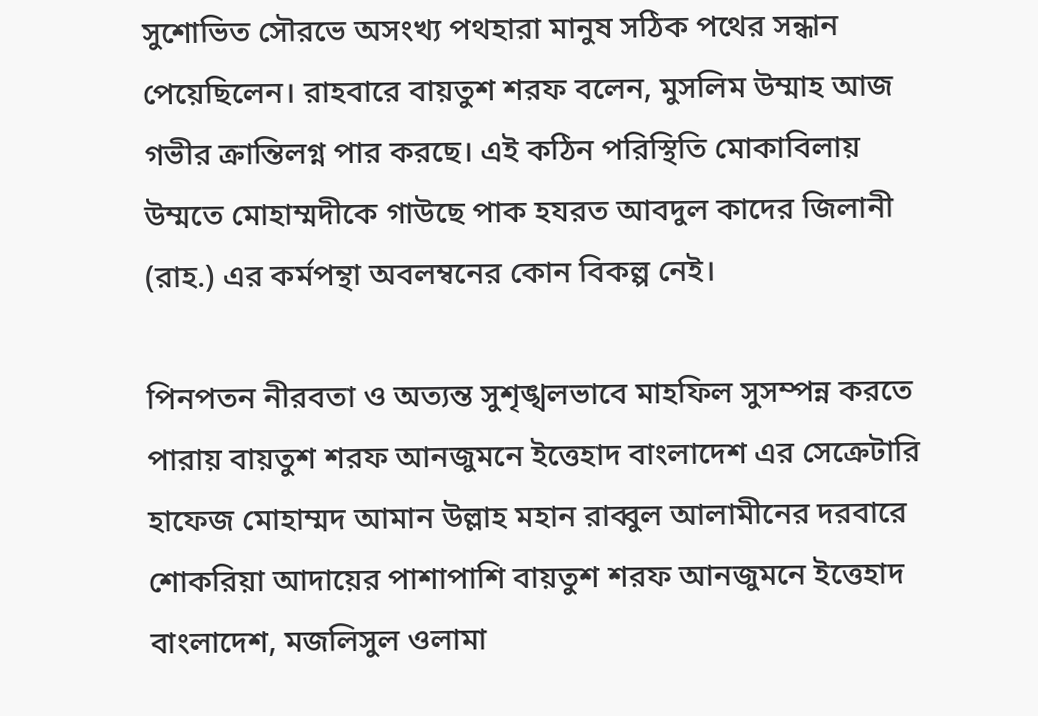সুশোভিত সৌরভে অসংখ্য পথহারা মানুষ সঠিক পথের সন্ধান পেয়েছিলেন। রাহবারে বায়তুশ শরফ বলেন, মুসলিম উম্মাহ আজ গভীর ক্রান্তিলগ্ন পার করছে। এই কঠিন পরিস্থিতি মোকাবিলায় উম্মতে মোহাম্মদীকে গাউছে পাক হযরত আবদুল কাদের জিলানী (রাহ.) এর কর্মপন্থা অবলম্বনের কোন বিকল্প নেই।

পিনপতন নীরবতা ও অত্যন্ত সুশৃঙ্খলভাবে মাহফিল সুসম্পন্ন করতে পারায় বায়তুশ শরফ আনজুমনে ইত্তেহাদ বাংলাদেশ এর সেক্রেটারি হাফেজ মোহাম্মদ আমান উল্লাহ মহান রাব্বুল আলামীনের দরবারে শোকরিয়া আদায়ের পাশাপাশি বায়তুশ শরফ আনজুমনে ইত্তেহাদ বাংলাদেশ, মজলিসুল ওলামা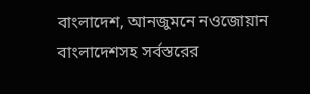বাংলাদেশ, আনজুমনে নওজোয়ান বাংলাদেশসহ সর্বস্তরের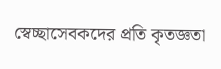স্বেচ্ছাসেবকদের প্রতি কৃতজ্ঞতা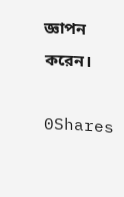জ্ঞাপন করেন।

0Shares